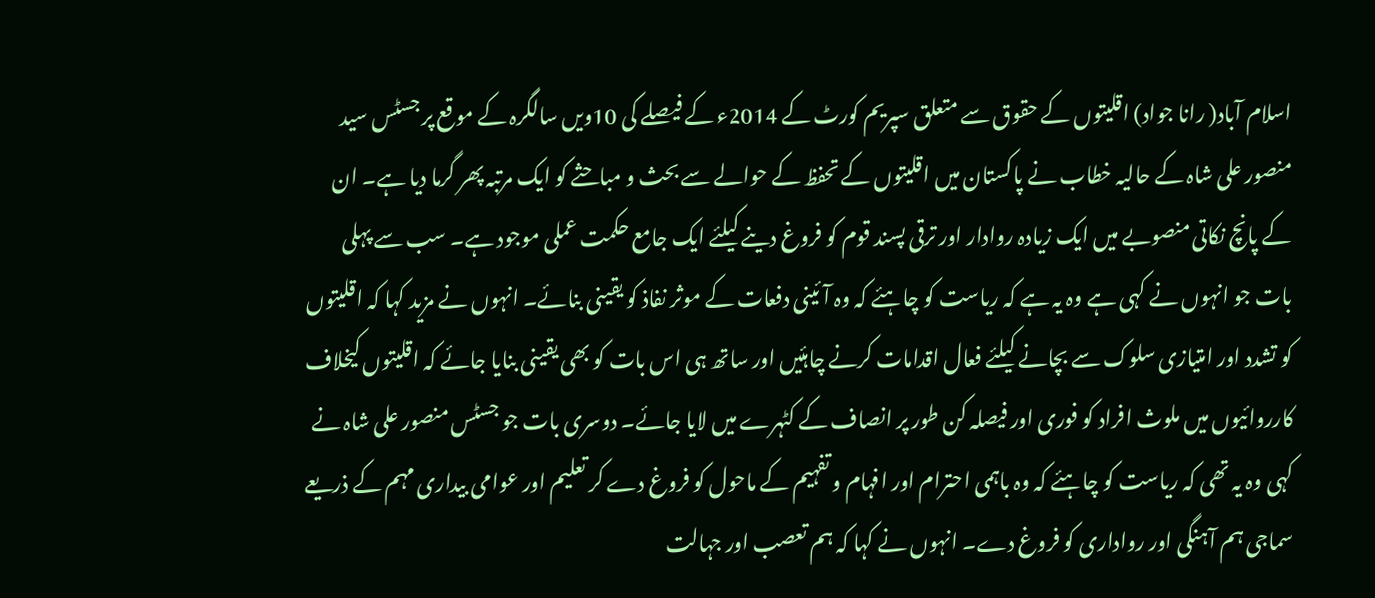اسلام آباد( رانا جواد) اقلیتوں کے حقوق سے متعلق سپریم کورٹ کے 2014ء کے فیصلے کی 10ویں سالگرہ کے موقع پر جسٹس سید منصور علی شاہ کے حالیہ خطاب نے پاکستان میں اقلیتوں کے تحفظ کے حوالے سے بحث و مباحثے کو ایک مرتبہ پھر گرما دیا ہے۔ ان کے پانچ نکاتی منصوبے میں ایک زیادہ روادار اور ترقی پسند قوم کو فروغ دینے کیلئے ایک جامع حکمت عملی موجود ہے۔ سب سے پہلی بات جو انہوں نے کہی ہے وہ یہ ہے کہ ریاست کو چاہئے کہ وہ آئینی دفعات کے موثر نفاذ کو یقینی بنائے۔ انہوں نے مزید کہا کہ اقلیتوں کو تشدد اور امتیازی سلوک سے بچانے کیلئے فعال اقدامات کرنے چاہئیں اور ساتھ ہی اس بات کو بھی یقینی بنایا جائے کہ اقلیتوں کیخلاف کارروائیوں میں ملوث افراد کو فوری اور فیصلہ کن طور پر انصاف کے کٹہرے میں لایا جائے۔ دوسری بات جو جسٹس منصور علی شاہ نے کہی وہ یہ تھی کہ ریاست کو چاہئے کہ وہ باہمی احترام اور افہام و تفہیم کے ماحول کو فروغ دے کر تعلیم اور عوامی بیداری مہم کے ذریعے سماجی ہم آہنگی اور رواداری کو فروغ دے۔ انہوں نے کہا کہ ہم تعصب اور جہالت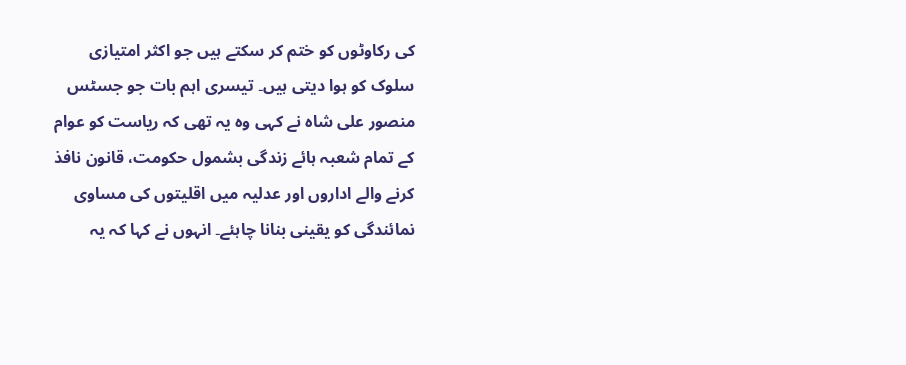کی رکاوٹوں کو ختم کر سکتے ہیں جو اکثر امتیازی سلوک کو ہوا دیتی ہیں۔ تیسری اہم بات جو جسٹس منصور علی شاہ نے کہی وہ یہ تھی کہ ریاست کو عوام کے تمام شعبہ ہائے زندگی بشمول حکومت، قانون نافذ کرنے والے اداروں اور عدلیہ میں اقلیتوں کی مساوی نمائندگی کو یقینی بنانا چاہئے۔ انہوں نے کہا کہ یہ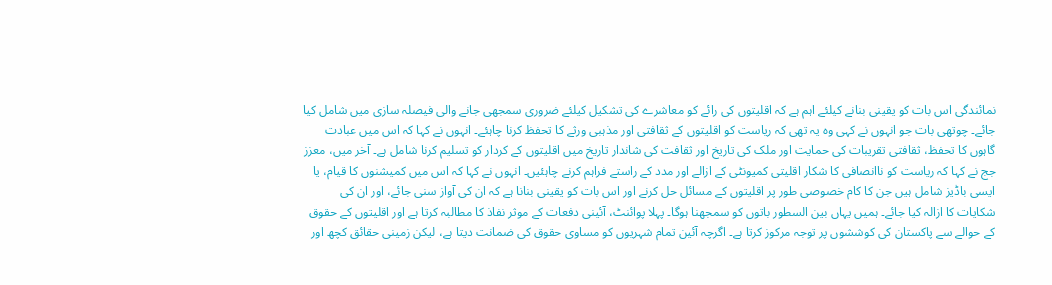نمائندگی اس بات کو یقینی بنانے کیلئے اہم ہے کہ اقلیتوں کی رائے کو معاشرے کی تشکیل کیلئے ضروری سمجھی جانے والی فیصلہ سازی میں شامل کیا جائے۔ چوتھی بات جو انہوں نے کہی وہ یہ تھی کہ ریاست کو اقلیتوں کے ثقافتی اور مذہبی ورثے کا تحفظ کرنا چاہئے۔ انہوں نے کہا کہ اس میں عبادت گاہوں کا تحفظ، ثقافتی تقریبات کی حمایت اور ملک کی تاریخ اور ثقافت کی شاندار تاریخ میں اقلیتوں کے کردار کو تسلیم کرنا شامل ہے۔ آخر میں، معزز جج نے کہا کہ ریاست کو ناانصافی کا شکار اقلیتی کمیونٹی کے ازالے اور مدد کے راستے فراہم کرنے چاہئیں۔ انہوں نے کہا کہ اس میں کمیشنوں کا قیام، یا ایسی باڈیز شامل ہیں جن کا کام خصوصی طور پر اقلیتوں کے مسائل حل کرنے اور اس بات کو یقینی بنانا ہے کہ ان کی آواز سنی جائے، اور ان کی شکایات کا ازالہ کیا جائے۔ ہمیں یہاں بین السطور باتوں کو سمجھنا ہوگا۔ پہلا پوائنٹ، آئینی دفعات کے موثر نفاذ کا مطالبہ کرتا ہے اور اقلیتوں کے حقوق کے حوالے سے پاکستان کی کوششوں پر توجہ مرکوز کرتا ہے۔ اگرچہ آئین تمام شہریوں کو مساوی حقوق کی ضمانت دیتا ہے، لیکن زمینی حقائق کچھ اور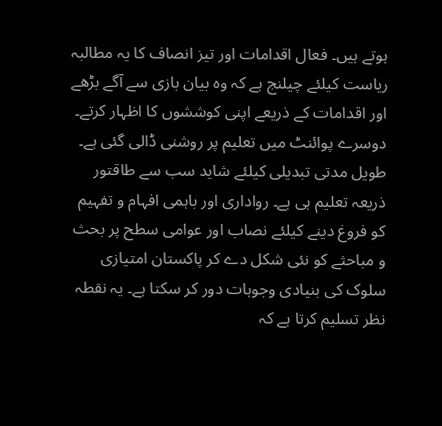ہوتے ہیں۔ فعال اقدامات اور تیز انصاف کا یہ مطالبہ ریاست کیلئے چیلنج ہے کہ وہ بیان بازی سے آگے بڑھے اور اقدامات کے ذریعے اپنی کوششوں کا اظہار کرتے۔ دوسرے پوائنٹ میں تعلیم پر روشنی ڈالی گئی ہے۔ طویل مدتی تبدیلی کیلئے شاید سب سے طاقتور ذریعہ تعلیم ہی ہے۔ رواداری اور باہمی افہام و تفہیم کو فروغ دینے کیلئے نصاب اور عوامی سطح پر بحث و مباحثے کو نئی شکل دے کر پاکستان امتیازی سلوک کی بنیادی وجوہات دور کر سکتا ہے۔ یہ نقطہ نظر تسلیم کرتا ہے کہ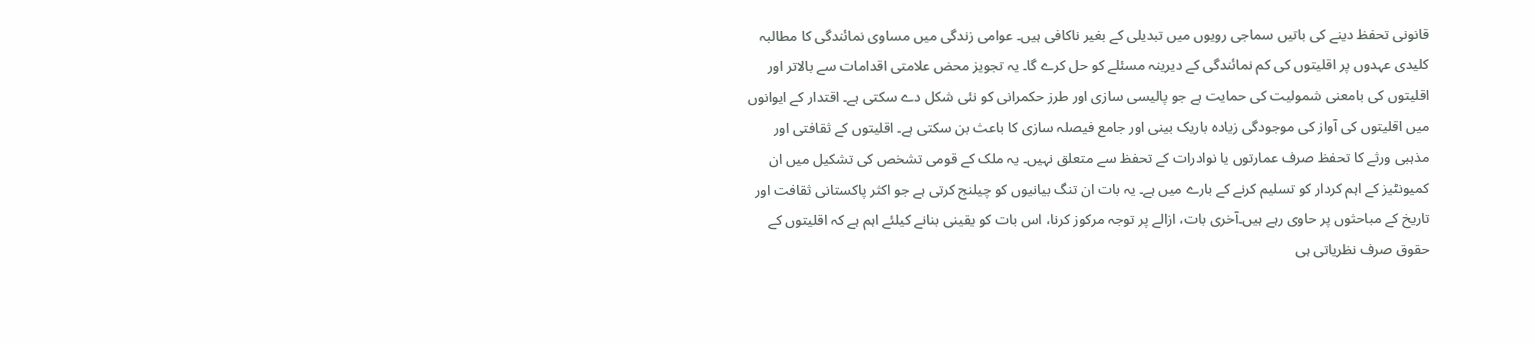قانونی تحفظ دینے کی باتیں سماجی رویوں میں تبدیلی کے بغیر ناکافی ہیں۔ عوامی زندگی میں مساوی نمائندگی کا مطالبہ کلیدی عہدوں پر اقلیتوں کی کم نمائندگی کے دیرینہ مسئلے کو حل کرے گا۔ یہ تجویز محض علامتی اقدامات سے بالاتر اور اقلیتوں کی بامعنی شمولیت کی حمایت ہے جو پالیسی سازی اور طرز حکمرانی کو نئی شکل دے سکتی ہے۔ اقتدار کے ایوانوں میں اقلیتوں کی آواز کی موجودگی زیادہ باریک بینی اور جامع فیصلہ سازی کا باعث بن سکتی ہے۔ اقلیتوں کے ثقافتی اور مذہبی ورثے کا تحفظ صرف عمارتوں یا نوادرات کے تحفظ سے متعلق نہیں۔ یہ ملک کے قومی تشخص کی تشکیل میں ان کمیونٹیز کے اہم کردار کو تسلیم کرنے کے بارے میں ہے۔ یہ بات ان تنگ بیانیوں کو چیلنج کرتی ہے جو اکثر پاکستانی ثقافت اور تاریخ کے مباحثوں پر حاوی رہے ہیں۔آخری بات، ازالے پر توجہ مرکوز کرنا، اس بات کو یقینی بنانے کیلئے اہم ہے کہ اقلیتوں کے حقوق صرف نظریاتی ہی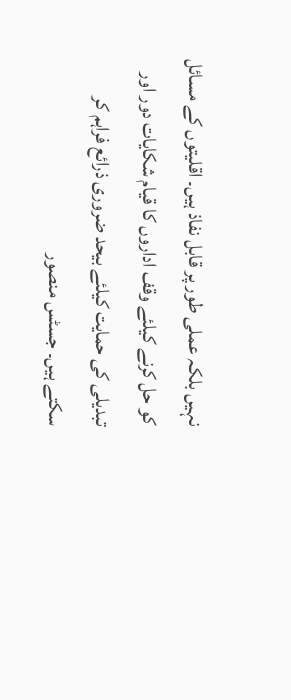نہیں بلکہ عملی طور پر قابل نفاذ ہیں۔ اقلیتوں کے مسائل کو حل کرنے کیلئے وقف اداروں کا قیام شکایات دور اور تبدیلی کی حمایت کیلئے بیحد ضروری ذرائع فراہم کر سکتے ہیں۔ جسٹس منصور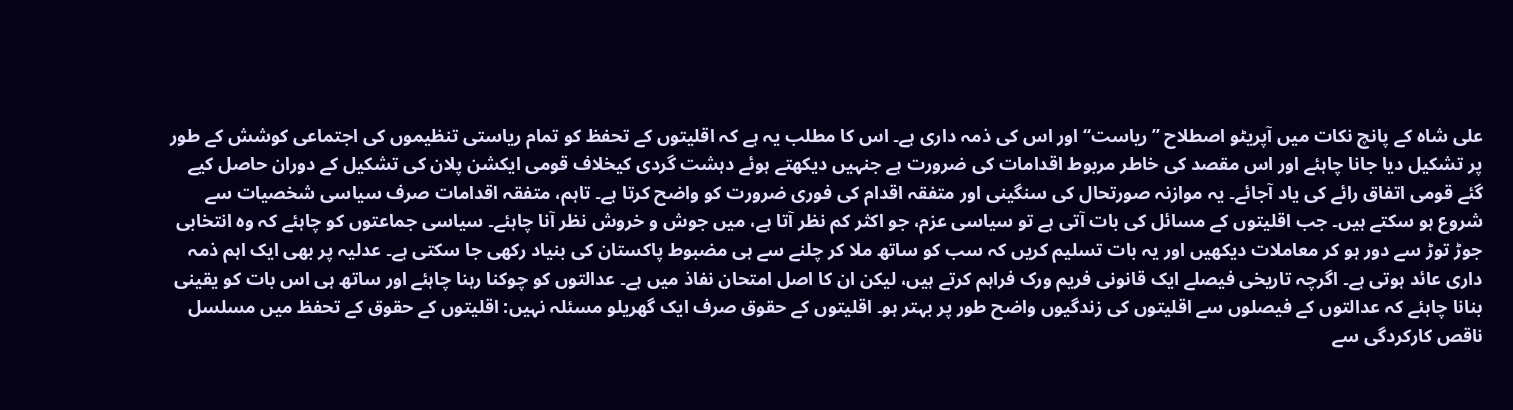علی شاہ کے پانچ نکات میں آپریٹو اصطلاح ’’ریاست‘‘ اور اس کی ذمہ داری ہے۔ اس کا مطلب یہ ہے کہ اقلیتوں کے تحفظ کو تمام ریاستی تنظیموں کی اجتماعی کوشش کے طور پر تشکیل دیا جانا چاہئے اور اس مقصد کی خاطر مربوط اقدامات کی ضرورت ہے جنہیں دیکھتے ہوئے دہشت گردی کیخلاف قومی ایکشن پلان کی تشکیل کے دوران حاصل کیے گئے قومی اتفاق رائے کی یاد آجائے۔ یہ موازنہ صورتحال کی سنگینی اور متفقہ اقدام کی فوری ضرورت کو واضح کرتا ہے۔ تاہم، متفقہ اقدامات صرف سیاسی شخصیات سے شروع ہو سکتے ہیں۔ جب اقلیتوں کے مسائل کی بات آتی ہے تو سیاسی عزم، جو اکثر کم نظر آتا ہے، میں جوش و خروش نظر آنا چاہئے۔ سیاسی جماعتوں کو چاہئے کہ وہ انتخابی جوڑ توڑ سے دور ہو کر معاملات دیکھیں اور یہ بات تسلیم کریں کہ سب کو ساتھ ملا کر چلنے سے ہی مضبوط پاکستان کی بنیاد رکھی جا سکتی ہے۔ عدلیہ پر بھی ایک اہم ذمہ داری عائد ہوتی ہے۔ اگرچہ تاریخی فیصلے ایک قانونی فریم ورک فراہم کرتے ہیں، لیکن ان کا اصل امتحان نفاذ میں ہے۔ عدالتوں کو چوکنا رہنا چاہئے اور ساتھ ہی اس بات کو یقینی بنانا چاہئے کہ عدالتوں کے فیصلوں سے اقلیتوں کی زندگیوں واضح طور پر بہتر ہو۔ اقلیتوں کے حقوق صرف ایک گھریلو مسئلہ نہیں: اقلیتوں کے حقوق کے تحفظ میں مسلسل ناقص کارکردگی سے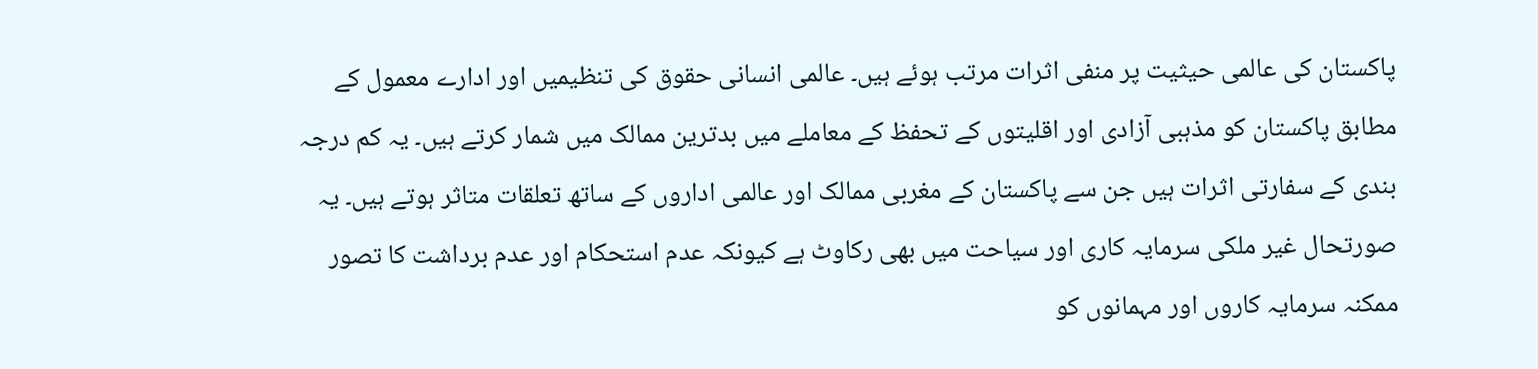پاکستان کی عالمی حیثیت پر منفی اثرات مرتب ہوئے ہیں۔ عالمی انسانی حقوق کی تنظیمیں اور ادارے معمول کے مطابق پاکستان کو مذہبی آزادی اور اقلیتوں کے تحفظ کے معاملے میں بدترین ممالک میں شمار کرتے ہیں۔ یہ کم درجہ بندی کے سفارتی اثرات ہیں جن سے پاکستان کے مغربی ممالک اور عالمی اداروں کے ساتھ تعلقات متاثر ہوتے ہیں۔ یہ صورتحال غیر ملکی سرمایہ کاری اور سیاحت میں بھی رکاوٹ ہے کیونکہ عدم استحکام اور عدم برداشت کا تصور ممکنہ سرمایہ کاروں اور مہمانوں کو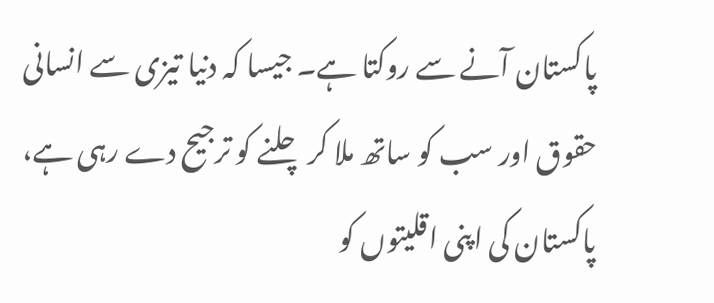پاکستان آنے سے روکتا ہے۔ جیسا کہ دنیا تیزی سے انسانی حقوق اور سب کو ساتھ ملا کر چلنے کو ترجیح دے رہی ہے، پاکستان کی اپنی اقلیتوں کو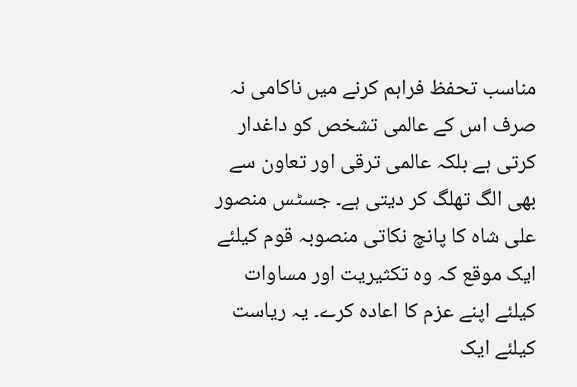مناسب تحفظ فراہم کرنے میں ناکامی نہ صرف اس کے عالمی تشخص کو داغدار کرتی ہے بلکہ عالمی ترقی اور تعاون سے بھی الگ تھلگ کر دیتی ہے۔ جسٹس منصور علی شاہ کا پانچ نکاتی منصوبہ قوم کیلئے ایک موقع کہ وہ تکثیریت اور مساوات کیلئے اپنے عزم کا اعادہ کرے۔ یہ ریاست کیلئے ایک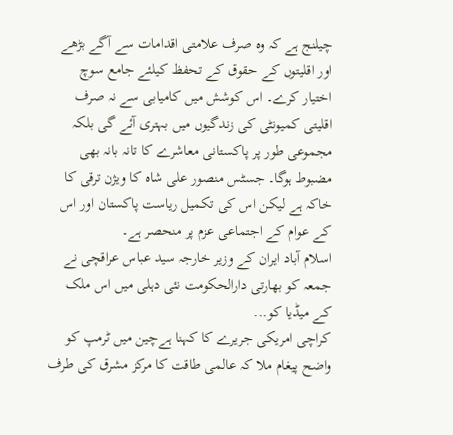چیلنج ہے کہ وہ صرف علامتی اقدامات سے آگے بڑھے اور اقلیتوں کے حقوق کے تحفظ کیلئے جامع سوچ اختیار کرے۔ اس کوشش میں کامیابی سے نہ صرف اقلیتی کمیونٹی کی زندگیوں میں بہتری آئے گی بلکہ مجموعی طور پر پاکستانی معاشرے کا تانہ بانہ بھی مضبوط ہوگا۔ جسٹس منصور علی شاہ کا ویژن ترقی کا خاکہ ہے لیکن اس کی تکمیل ریاست پاکستان اور اس کے عوام کے اجتماعی عزم پر منحصر ہے۔
اسلام آباد ایران کے وزیر خارجہ سید عباس عراقچی نے جمعہ کو بھارتی دارالحکومت نئی دہلی میں اس ملک کے میڈیا کو...
کراچی امریکی جریرے کا کہنا ہےچین میں ٹرمپ کو واضح پیغام ملا کہ عالمی طاقت کا مرکز مشرق کی طرف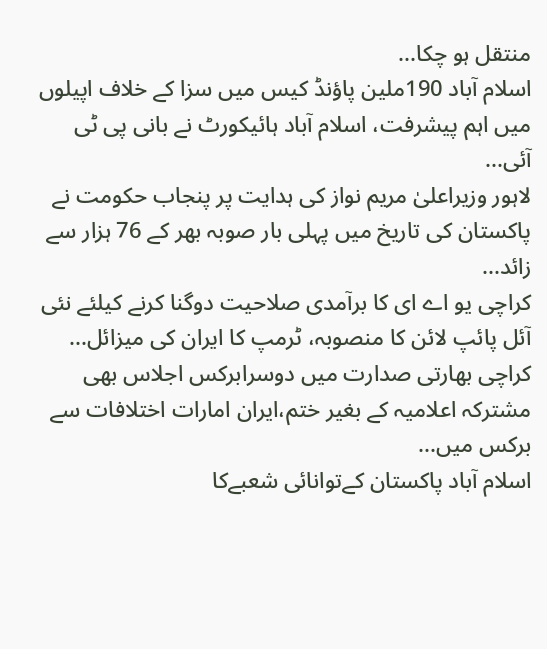منتقل ہو چکا...
اسلام آباد 190ملین پاؤنڈ کیس میں سزا کے خلاف اپیلوں میں اہم پیشرفت، اسلام آباد ہائیکورٹ نے بانی پی ٹی آئی...
لاہور وزیراعلیٰ مریم نواز کی ہدایت پر پنجاب حکومت نے پاکستان کی تاریخ میں پہلی بار صوبہ بھر کے 76 ہزار سے زائد...
کراچی یو اے ای کا برآمدی صلاحیت دوگنا کرنے کیلئے نئی آئل پائپ لائن کا منصوبہ، ٹرمپ کا ایران کی میزائل...
کراچی بھارتی صدارت میں دوسرابرکس اجلاس بھی مشترکہ اعلامیہ کے بغیر ختم،ایران امارات اختلافات سے برکس میں...
اسلام آباد پاکستان کےتوانائی شعبےکا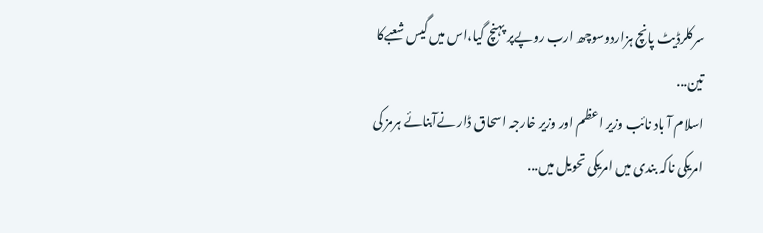سرکلرڈیٹ پانچ ہزاردوسوچھ ارب روپےپر پہنچ گیا،اس میں گیس شعبےکا تین...
اسلام آ باد نائب وزیر اعظم اور وزیر خارجہ اسحاق ڈار نےآبنائے ہرمز کی امریکی ناکہ بندی میں امریکی تحویل میں...